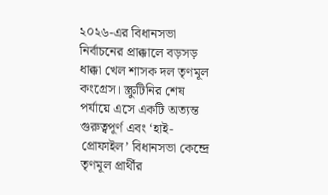২০২৬-এর বিধানসভা নির্বাচনের প্রাক্কালে বড়সড় ধাক্কা খেল শাসক দল তৃণমূল কংগ্রেস। স্ক্রুটিনির শেষ পর্যায়ে এসে একটি অত্যন্ত গুরুত্বপূর্ণ এবং ‘হাই-প্রোফাইল’ বিধানসভা কেন্দ্রে তৃণমূল প্রার্থীর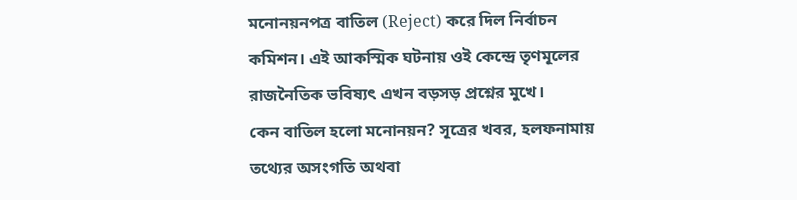মনোনয়নপত্র বাতিল (Reject) করে দিল নির্বাচন কমিশন। এই আকস্মিক ঘটনায় ওই কেন্দ্রে তৃণমূলের রাজনৈতিক ভবিষ্যৎ এখন বড়সড় প্রশ্নের মুখে।
কেন বাতিল হলো মনোনয়ন? সূত্রের খবর, হলফনামায় তথ্যের অসংগতি অথবা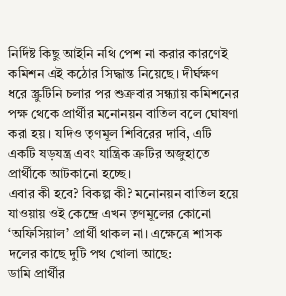নির্দিষ্ট কিছু আইনি নথি পেশ না করার কারণেই কমিশন এই কঠোর সিদ্ধান্ত নিয়েছে। দীর্ঘক্ষণ ধরে স্ক্রুটিনি চলার পর শুক্রবার সন্ধ্যায় কমিশনের পক্ষ থেকে প্রার্থীর মনোনয়ন বাতিল বলে ঘোষণা করা হয়। যদিও তৃণমূল শিবিরের দাবি, এটি একটি ষড়যন্ত্র এবং যান্ত্রিক ত্রুটির অজুহাতে প্রার্থীকে আটকানো হচ্ছে।
এবার কী হবে? বিকল্প কী? মনোনয়ন বাতিল হয়ে যাওয়ায় ওই কেন্দ্রে এখন তৃণমূলের কোনো ‘অফিসিয়াল’ প্রার্থী থাকল না। এক্ষেত্রে শাসক দলের কাছে দুটি পথ খোলা আছে:
ডামি প্রার্থীর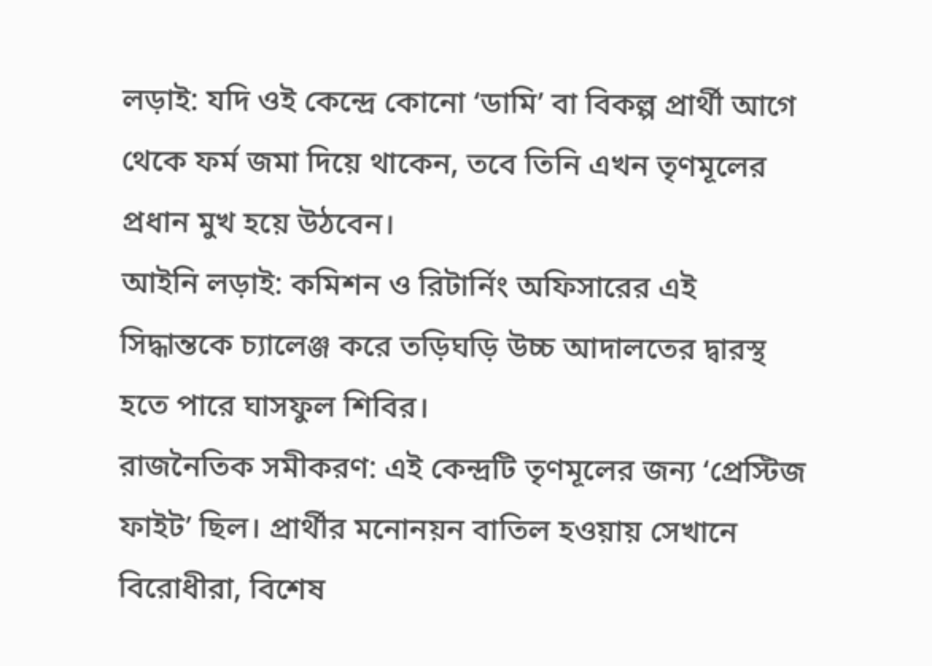লড়াই: যদি ওই কেন্দ্রে কোনো ‘ডামি’ বা বিকল্প প্রার্থী আগে থেকে ফর্ম জমা দিয়ে থাকেন, তবে তিনি এখন তৃণমূলের প্রধান মুখ হয়ে উঠবেন।
আইনি লড়াই: কমিশন ও রিটার্নিং অফিসারের এই সিদ্ধান্তকে চ্যালেঞ্জ করে তড়িঘড়ি উচ্চ আদালতের দ্বারস্থ হতে পারে ঘাসফুল শিবির।
রাজনৈতিক সমীকরণ: এই কেন্দ্রটি তৃণমূলের জন্য ‘প্রেস্টিজ ফাইট’ ছিল। প্রার্থীর মনোনয়ন বাতিল হওয়ায় সেখানে বিরোধীরা, বিশেষ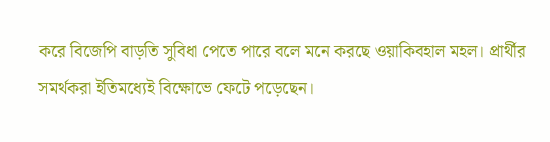করে বিজেপি বাড়তি সুবিধা পেতে পারে বলে মনে করছে ওয়াকিবহাল মহল। প্রার্থীর সমর্থকরা ইতিমধ্যেই বিক্ষোভে ফেটে পড়েছেন।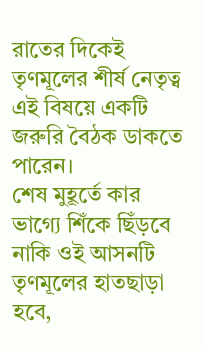রাতের দিকেই তৃণমূলের শীর্ষ নেতৃত্ব এই বিষয়ে একটি জরুরি বৈঠক ডাকতে পারেন।
শেষ মুহূর্তে কার ভাগ্যে শিঁকে ছিঁড়বে নাকি ওই আসনটি তৃণমূলের হাতছাড়া হবে,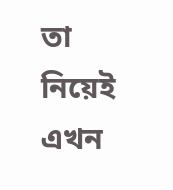তা নিয়েই এখন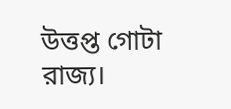উত্তপ্ত গোটা রাজ্য।